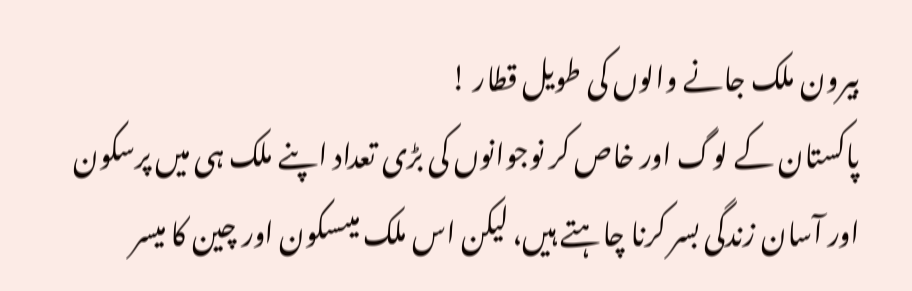بیرون ملک جانے والوں کی طویل قطار !
پاکستان کے لوگ اور خاص کر نوجوانوں کی بڑی تعداد اپنے ملک ہی میں پرسکون اور آسان زندگی بسر کرنا چاہتے ہیں، لیکن اس ملک میںسکون اور چین کا میسر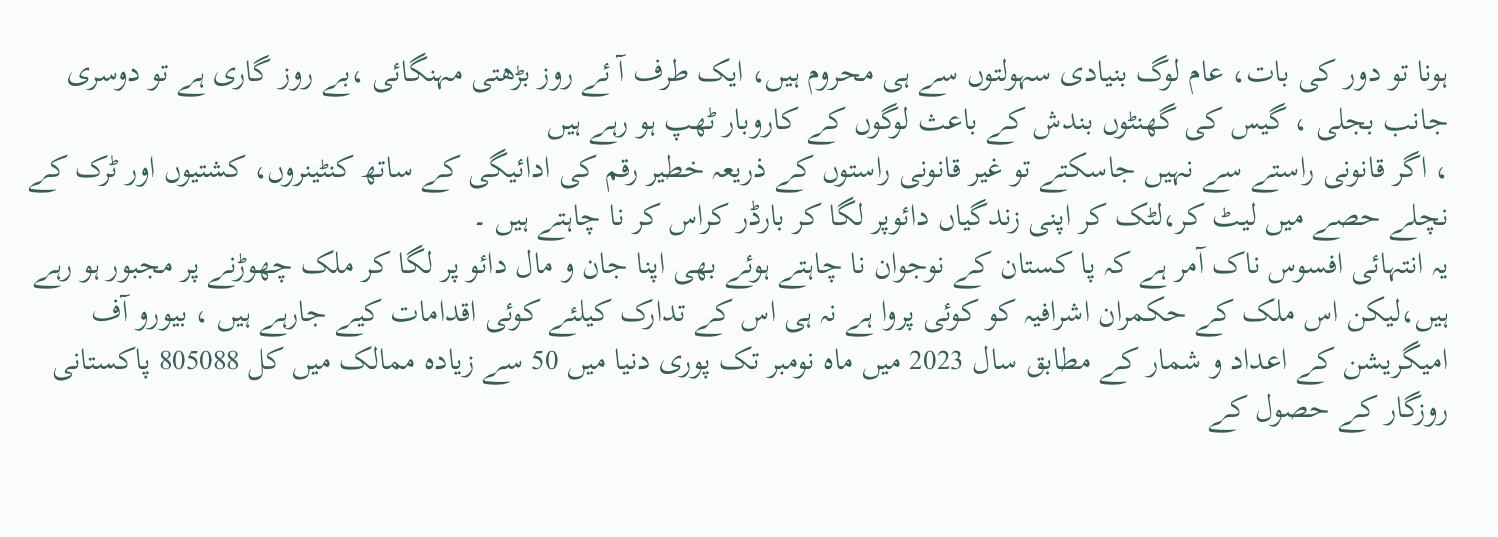ہونا تو دور کی بات، عام لوگ بنیادی سہولتوں سے ہی محروم ہیں، ایک طرف آ ئے روز بڑھتی مہنگائی ،بے روز گاری ہے تو دوسری جانب بجلی ، گیس کی گھنٹوں بندش کے باعث لوگوں کے کاروبار ٹھپ ہو رہے ہیں
، اگر قانونی راستے سے نہیں جاسکتے تو غیر قانونی راستوں کے ذریعہ خطیر رقم کی ادائیگی کے ساتھ کنٹینروں، کشتیوں اور ٹرک کے نچلے حصے میں لیٹ کر،لٹک کر اپنی زندگیاں دائوپر لگا کر بارڈر کراس کر نا چاہتے ہیں ۔
یہ انتہائی افسوس ناک آمر ہے کہ پا کستان کے نوجوان نا چاہتے ہوئے بھی اپنا جان و مال دائو پر لگا کر ملک چھوڑنے پر مجبور ہو رہے ہیں،لیکن اس ملک کے حکمران اشرافیہ کو کوئی پروا ہے نہ ہی اس کے تدارک کیلئے کوئی اقدامات کیے جارہے ہیں ، بیورو آف امیگریشن کے اعداد و شمار کے مطابق سال 2023 میں ماہ نومبر تک پوری دنیا میں 50 سے زیادہ ممالک میں کل 805088 پاکستانی روزگار کے حصول کے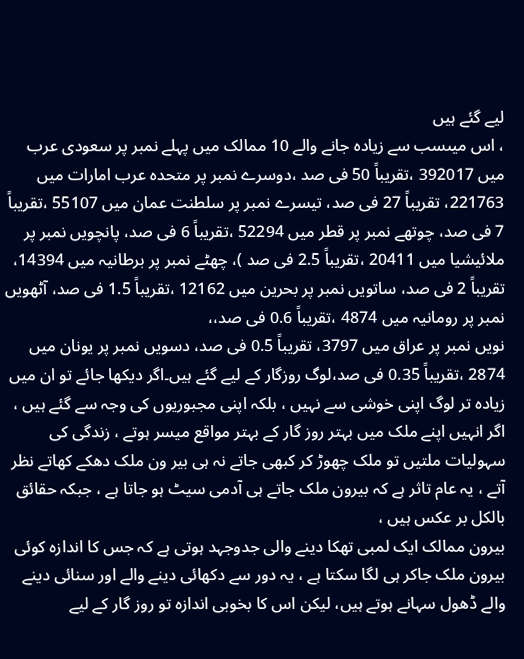لیے گئے ہیں
، اس میںسب سے زیادہ جانے والے 10 ممالک میں پہلے نمبر پر سعودی عرب میں 392017 ،تقریباً 50 فی صد ،دوسرے نمبر پر متحدہ عرب امارات میں 221763، تقریباً 27 فی صد، تیسرے نمبر پر سلطنت عمان میں 55107 ،تقریباً 7 فی صد، چوتھے نمبر پر قطر میں 52294 ،تقریباً 6 فی صد، پانچویں نمبر پر ملائیشیا میں 20411 ،تقریباً 2.5 فی صد )، چھٹے نمبر پر برطانیہ میں 14394، تقریباً 2 فی صد، ساتویں نمبر پر بحرین میں 12162 ،تقریباً 1.5 فی صد، آٹھویں نمبر پر رومانیہ میں 4874 ،تقریباً 0.6 فی صد،،
نویں نمبر پر عراق میں 3797، تقریباً 0.5 فی صد، دسویں نمبر پر یونان میں 2874 ،تقریباً 0.35 فی صد،لوگ روزگار کے لیے گئے ہیں۔اگر دیکھا جائے تو ان میں زیادہ تر لوگ اپنی خوشی سے نہیں ، بلکہ اپنی مجبوریوں کی وجہ سے گئے ہیں ، اگر انہیں اپنے ملک میں بہتر روز گار کے بہتر مواقع میسر ہوتے ، زندگی کی سہولیات ملتیں تو ملک چھوڑ کر کبھی جاتے نہ ہی بیر ون ملک دھکے کھاتے نظر آتے ، یہ عام تاثر ہے کہ بیرون ملک جاتے ہی آدمی سیٹ ہو جاتا ہے ، جبکہ حقائق بالکل بر عکس ہیں ،
بیرون ممالک ایک لمبی تھکا دینے والی جدوجہد ہوتی ہے کہ جس کا اندازہ کوئی بیرون ملک جاکر ہی لگا سکتا ہے ، یہ دور سے دکھائی دینے والے اور سنائی دینے والے ڈھول سہانے ہوتے ہیں، لیکن اس کا بخوبی اندازہ تو روز گار کے لیے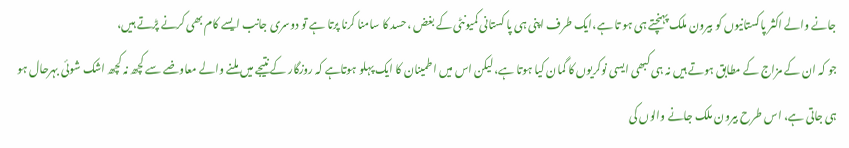جانے والے اکثر پاکستانیوں کو بیرون ملک پہنچتے ہی ہو تا ہے،ایک طرف اپنی ہی پا کستانی کمیونٹی کے بغض ،حسد کا سامنا کرنا پرتا ہے تو دوسری جانب ایسے کام بھی کرنے پڑتے ہیں،
جو کہ ان کے مزاج کے مطابق ہوتے ہیں نہ ہی کبھی ایسی نوکریوں کا گمان کیا ہوتا ہے، لیکن اس میں اطمینان کا ایک پہلو ہوتاہے کہ روزگار کے نتیجے میں ملنے والے معاوضے سے کچھ نہ کچھ اشک شوئی بہرحال ہو ہی جاتی ہے، اس طرح بیرون ملک جانے والوں کی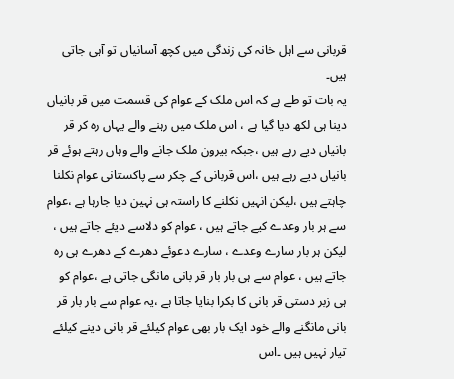قربانی سے اہل خانہ کی زندگی میں کچھ آسانیاں تو آہی جاتی ہیں۔
یہ بات تو طے ہے کہ اس ملک کے عوام کی قسمت میں قر بانیاں دینا ہی لکھ دیا گیا ہے ، اس ملک میں رہنے والے یہاں رہ کر قر بانیاں دیے رہے ہیں ،جبکہ بیرون ملک جانے والے وہاں رہتے ہوئے قر بانیاں دیے رہے ہیں ،اس قربانی کے چکر سے پاکستانی عوام نکلنا چاہتے ہیں ،لیکن انہیں نکلنے کا راستہ ہی نہین دیا جارہا ہے ،عوام سے ہر بار وعدے کیے جاتے ہیں ، عوام کو دلاسے دیئے جاتے ہیں ،
لیکن ہر بار سارے وعدے ، سارے دعوئے دھرے کے دھرے ہی رہ جاتے ہیں ، عوام سے ہی بار بار قر بانی مانگی جاتی ہے ،عوام کو ہی زبر دستی قر بانی کا بکرا بنایا جاتا ہے ،یہ عوام سے بار بار قر بانی مانگنے والے خود ایک بار بھی عوام کیلئے قر بانی دینے کیلئے تیار نہیں ہیں ۔اس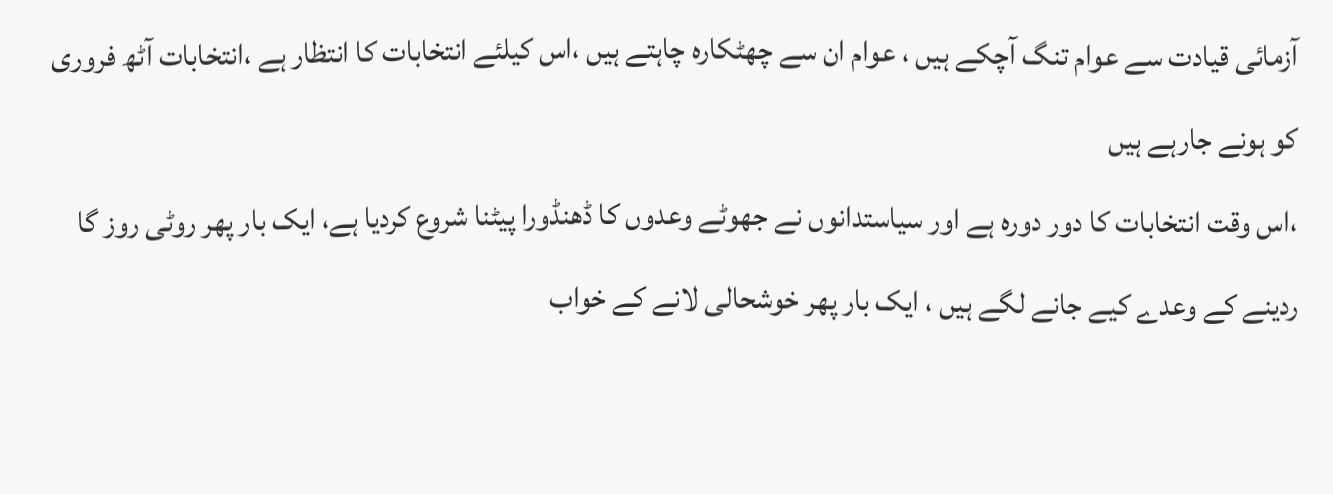آزمائی قیادت سے عوام تنگ آچکے ہیں ، عوام ان سے چھٹکارہ چاہتے ہیں ،اس کیلئے انتخابات کا انتظار ہے ،انتخابات آٹھ فروری کو ہونے جارہے ہیں
،اس وقت انتخابات کا دور دورہ ہے اور سیاستدانوں نے جھوٹے وعدوں کا ڈھنڈورا پیٹنا شروع کردیا ہے، ایک بار پھر روٹی روز گا ردینے کے وعدے کیے جانے لگے ہیں ، ایک بار پھر خوشحالی لانے کے خواب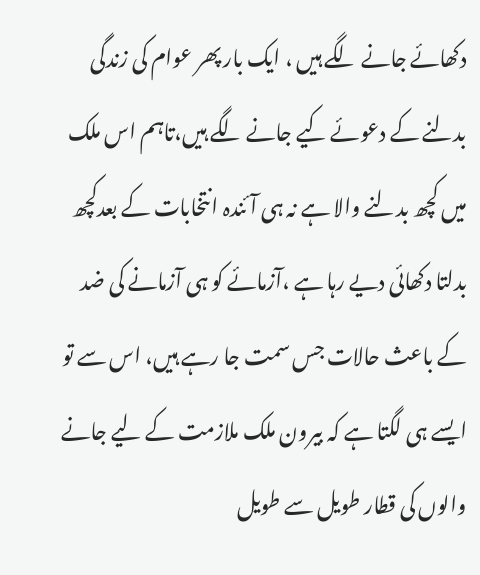دکھائے جانے لگے ہیں ، ایک بار پھر عوام کی زندگی بدلنے کے دعوئے کیے جانے لگے ہیں،تاہم اس ملک میں کچھ بدلنے والا ہے نہ ہی آئندہ انتخابات کے بعدکچھ بدلتا دکھائی دیے رہا ہے ،آزمائے کو ہی آزمانے کی ضد کے باعث حالات جس سمت جا رہے ہیں، اس سے تو ایسے ہی لگتا ہے کہ بیرون ملک ملازمت کے لیے جانے والوں کی قطار طویل سے طویل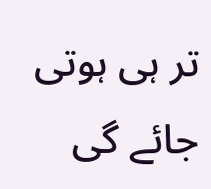تر ہی ہوتی جائے گی